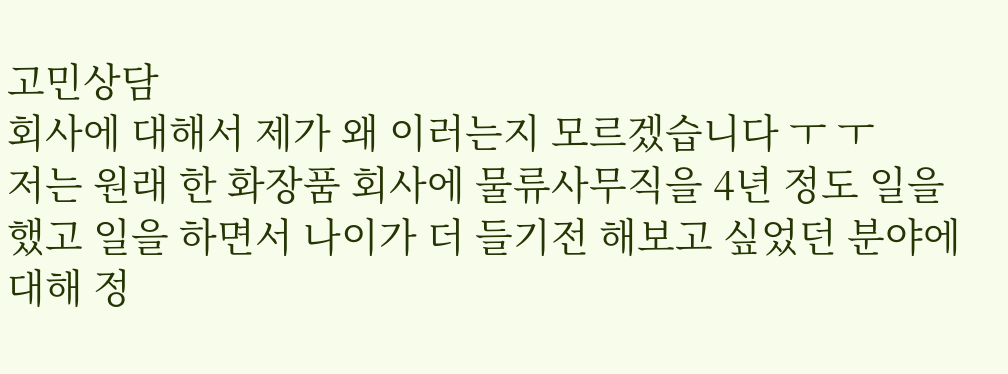고민상담
회사에 대해서 제가 왜 이러는지 모르겠습니다 ㅜ ㅜ
저는 원래 한 화장품 회사에 물류사무직을 4년 정도 일을 했고 일을 하면서 나이가 더 들기전 해보고 싶었던 분야에 대해 정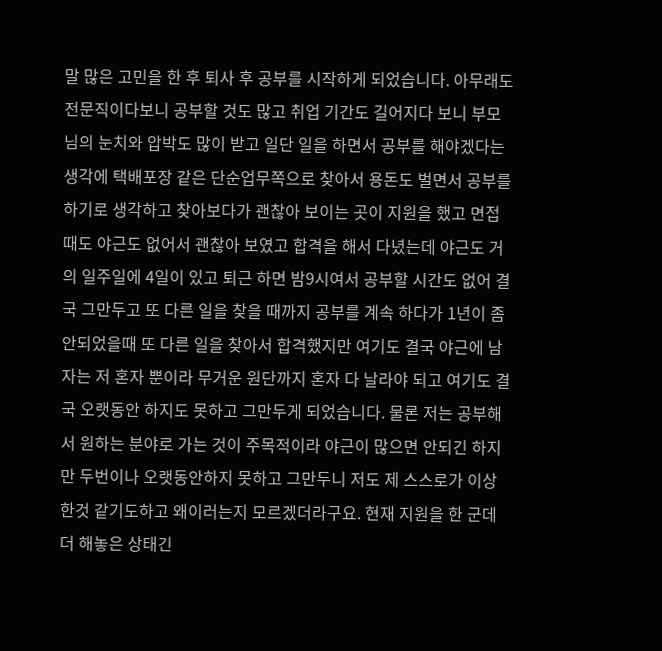말 많은 고민을 한 후 퇴사 후 공부를 시작하게 되었습니다. 아무래도 전문직이다보니 공부할 것도 많고 취업 기간도 길어지다 보니 부모님의 눈치와 압박도 많이 받고 일단 일을 하면서 공부를 해야겠다는 생각에 택배포장 같은 단순업무쪽으로 찾아서 용돈도 벌면서 공부를 하기로 생각하고 찾아보다가 괜찮아 보이는 곳이 지원을 했고 면접때도 야근도 없어서 괜찮아 보였고 합격을 해서 다녔는데 야근도 거의 일주일에 4일이 있고 퇴근 하면 밤9시여서 공부할 시간도 없어 결국 그만두고 또 다른 일을 찾을 때까지 공부를 계속 하다가 1년이 좀 안되었을때 또 다른 일을 찾아서 합격했지만 여기도 결국 야근에 남자는 저 혼자 뿐이라 무거운 원단까지 혼자 다 날라야 되고 여기도 결국 오랫동안 하지도 못하고 그만두게 되었습니다. 물론 저는 공부해서 원하는 분야로 가는 것이 주목적이라 야근이 많으면 안되긴 하지만 두번이나 오랫동안하지 못하고 그만두니 저도 제 스스로가 이상한것 같기도하고 왜이러는지 모르겠더라구요. 현재 지원을 한 군데 더 해놓은 상태긴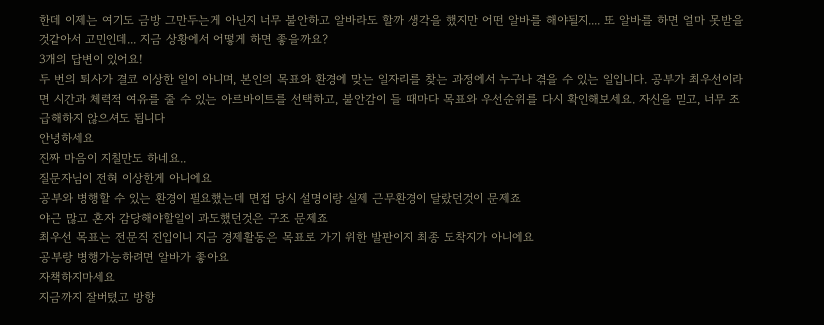한데 이제는 여기도 금방 그만두는게 아닌지 너무 불안하고 알바라도 할까 생각을 했지만 어떤 알바를 해야될지.... 또 알바를 하면 얼마 못받을 것같아서 고민인데... 지금 상황에서 어떻게 하면 좋을까요?
3개의 답변이 있어요!
두 번의 퇴사가 결코 이상한 일이 아니며, 본인의 목표와 환경에 맞는 일자리를 찾는 과정에서 누구나 겪을 수 있는 일입니다. 공부가 최우선이라면 시간과 체력적 여유를 줄 수 있는 아르바이트를 선택하고, 불안감이 들 때마다 목표와 우선순위를 다시 확인해보세요. 자신을 믿고, 너무 조급해하지 않으셔도 됩니다
안녕하세요
진짜 마음이 지칠만도 하네요..
질문자님이 전혀 이상한게 아니에요
공부와 병행할 수 있는 환경이 필요했는데 면접 당시 설명이랑 실제 근무환경이 달랐던것이 문제죠
야근 많고 혼자 감당해야할일이 과도했던것은 구조 문제죠
최우선 목표는 전문직 진입이니 지금 경제활동은 목표로 가기 위한 발판이지 최종 도착지가 아니에요
공부랑 병행가능하려면 알바가 좋아요
자책하지마세요
지금까지 잘버텼고 방향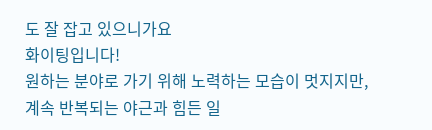도 잘 잡고 있으니가요
화이팅입니다!
원하는 분야로 가기 위해 노력하는 모습이 멋지지만, 계속 반복되는 야근과 힘든 일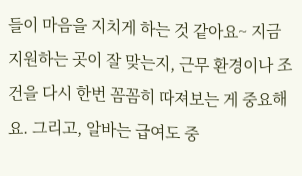들이 마음을 지치게 하는 것 같아요~ 지금 지원하는 곳이 잘 맞는지, 근무 환경이나 조건을 다시 한번 꼼꼼히 따져보는 게 중요해요. 그리고, 알바는 급여도 중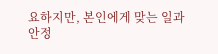요하지만, 본인에게 맞는 일과 안정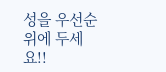성을 우선순위에 두세요!!